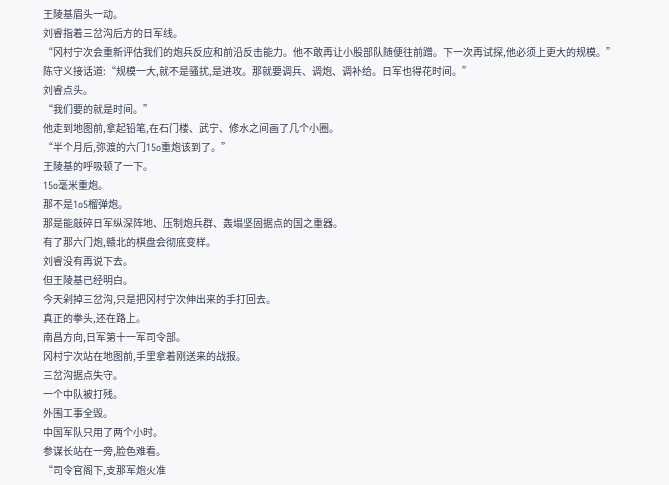王陵基眉头一动。
刘睿指着三岔沟后方的日军线。
“冈村宁次会重新评估我们的炮兵反应和前沿反击能力。他不敢再让小股部队随便往前蹭。下一次再试探,他必须上更大的规模。”
陈守义接话道:“规模一大,就不是骚扰,是进攻。那就要调兵、调炮、调补给。日军也得花时间。”
刘睿点头。
“我们要的就是时间。”
他走到地图前,拿起铅笔,在石门楼、武宁、修水之间画了几个小圈。
“半个月后,弥渡的六门15o重炮该到了。”
王陵基的呼吸顿了一下。
15o毫米重炮。
那不是1o5榴弹炮。
那是能敲碎日军纵深阵地、压制炮兵群、轰塌坚固据点的国之重器。
有了那六门炮,赣北的棋盘会彻底变样。
刘睿没有再说下去。
但王陵基已经明白。
今天剁掉三岔沟,只是把冈村宁次伸出来的手打回去。
真正的拳头,还在路上。
南昌方向,日军第十一军司令部。
冈村宁次站在地图前,手里拿着刚送来的战报。
三岔沟据点失守。
一个中队被打残。
外围工事全毁。
中国军队只用了两个小时。
参谋长站在一旁,脸色难看。
“司令官阁下,支那军炮火准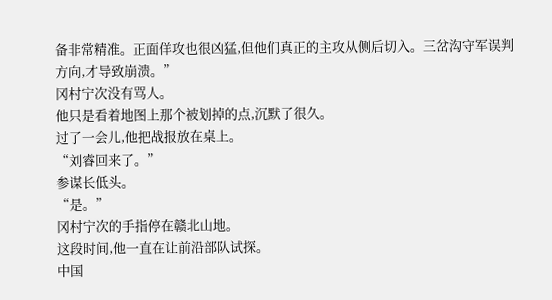备非常精准。正面佯攻也很凶猛,但他们真正的主攻从侧后切入。三岔沟守军误判方向,才导致崩溃。”
冈村宁次没有骂人。
他只是看着地图上那个被划掉的点,沉默了很久。
过了一会儿,他把战报放在桌上。
“刘睿回来了。”
参谋长低头。
“是。”
冈村宁次的手指停在赣北山地。
这段时间,他一直在让前沿部队试探。
中国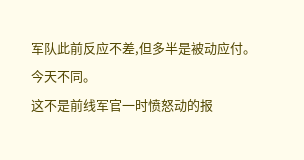军队此前反应不差,但多半是被动应付。
今天不同。
这不是前线军官一时愤怒动的报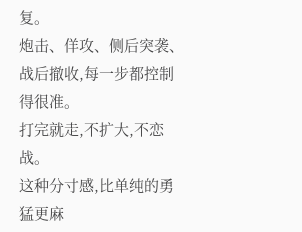复。
炮击、佯攻、侧后突袭、战后撤收,每一步都控制得很准。
打完就走,不扩大,不恋战。
这种分寸感,比单纯的勇猛更麻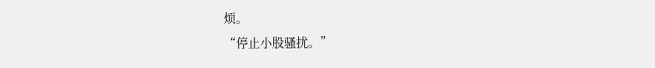烦。
“停止小股骚扰。”